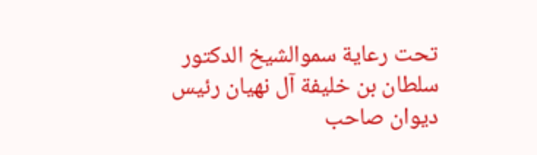تحت رعاية سموالشيخ الدكتور سلطان بن خليفة آل نهيان رئيس ديوان صاحب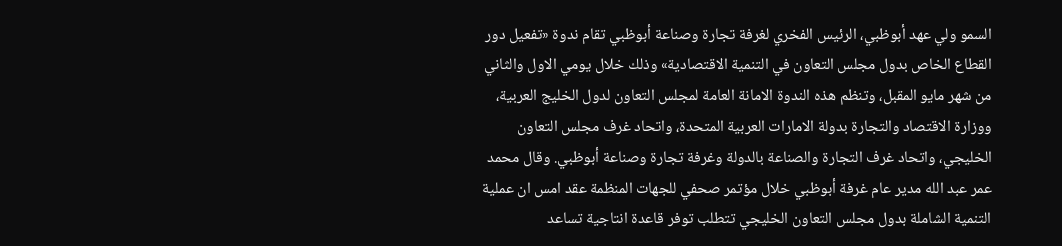السمو ولي عهد أبوظبي، الرئيس الفخري لغرفة تجارة وصناعة أبوظبي تقام ندوة «تفعيل دور القطاع الخاص بدول مجلس التعاون في التنمية الاقتصادية» وذلك خلال يومي الاول والثاني من شهر مايو المقبل، وتنظم هذه الندوة الامانة العامة لمجلس التعاون لدول الخليج العربية، ووزارة الاقتصاد والتجارة بدولة الامارات العربية المتحدة، واتحاد غرف مجلس التعاون الخليجي، واتحاد غرف التجارة والصناعة بالدولة وغرفة تجارة وصناعة أبوظبي. وقال محمد عمر عبد الله مدير عام غرفة أبوظبي خلال مؤتمر صحفي للجهات المنظمة عقد امس ان عملية التنمية الشاملة بدول مجلس التعاون الخليجي تتطلب توفر قاعدة انتاجية تساعد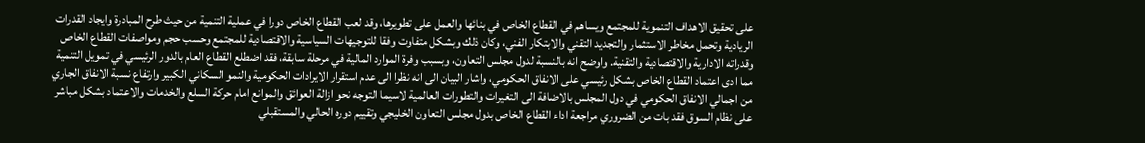على تحقيق الاهداف التنموية للمجتمع ويساهم في القطاع الخاص في بنائها والعمل على تطويرها، وقد لعب القطاع الخاص دورا في عملية التنمية من حيث طرح المبادرة وايجاد القدرات الريادية وتحمل مخاطر الاستثمار والتجديد التقني والابتكار الفني، وكان ذلك وبشكل متفاوت وفقا للتوجيهات السياسية والاقتصادية للمجتمع وحسب حجم ومواصفات القطاع الخاص وقدراته الادارية والاقتصادية والتقنية. واوضح انه بالنسبة لدول مجلس التعاون، وبسبب وفرة الموارد المالية في مرحلة سابقة، فقد اضطلع القطاع العام بالدور الرئيسي في تمويل التنمية مما ادى اعتماد القطاع الخاص بشكل رئيسي على الانفاق الحكومي، واشار البيان الى انه نظرا الى عدم استقرار الايرادات الحكومية والنمو السكاني الكبير وارتفاع نسبة الانفاق الجاري من اجمالي الانفاق الحكومي في دول المجلس بالاضافة الى التغيرات والتطورات العالمية لاسيما التوجه نحو ازالة العوائق والموانع امام حركة السلع والخدمات والاعتماد بشكل مباشر على نظام السوق فقد بات من الضروري مراجعة اداء القطاع الخاص بدول مجلس التعاون الخليجي وتقييم دوره الحالي والمستقبلي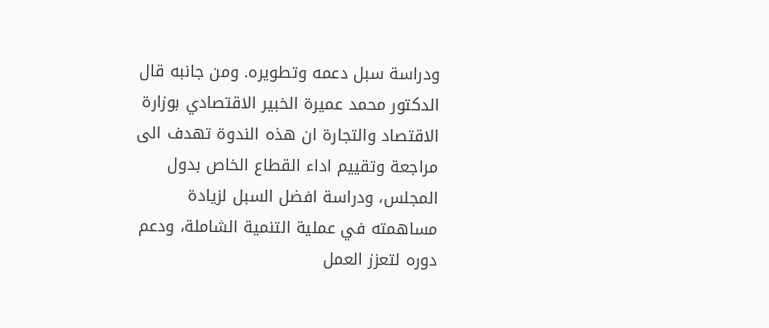ودراسة سبل دعمه وتطويره. ومن جانبه قال الدكتور محمد عميرة الخبير الاقتصادي بوزارة الاقتصاد والتجارة ان هذه الندوة تهدف الى مراجعة وتقييم اداء القطاع الخاص بدول المجلس، ودراسة افضل السبل لزيادة مساهمته في عملية التنمية الشاملة، ودعم دوره لتعزز العمل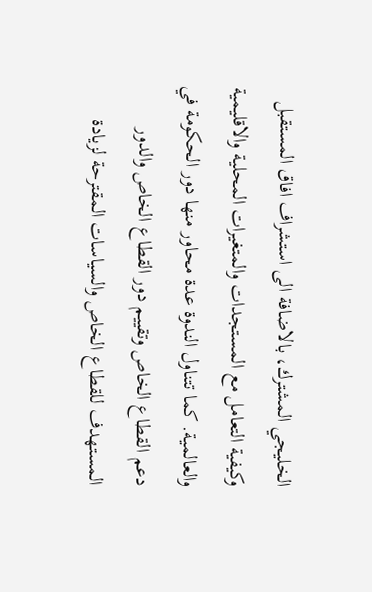الخليجي المشترك، بالاضافة الى استشراف افاق المستقبل وكيفية التعامل مع المستجدات والمتغيرات المحلية والاقليمية والعالمية. كما تتناول الندوة عدة محاور منها دور الحكومة في دعم القطاع الخاص وتقييم دور القطاع الخاص والدور المستهدف للقطاع الخاص والسياسات المقترحة لزيادة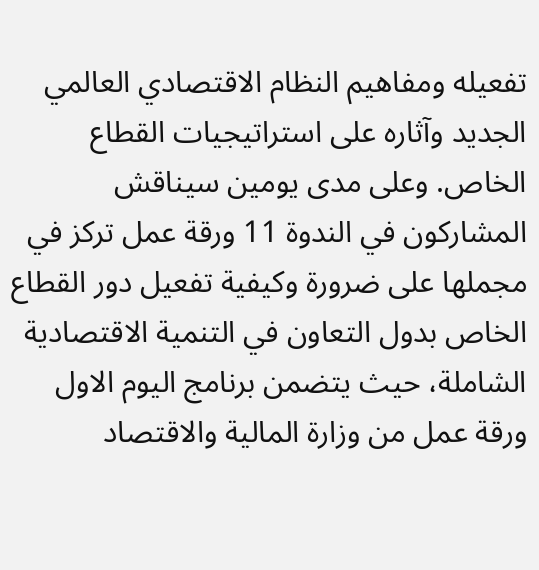تفعيله ومفاهيم النظام الاقتصادي العالمي الجديد وآثاره على استراتيجيات القطاع الخاص. وعلى مدى يومين سيناقش المشاركون في الندوة 11 ورقة عمل تركز في مجملها على ضرورة وكيفية تفعيل دور القطاع الخاص بدول التعاون في التنمية الاقتصادية الشاملة، حيث يتضمن برنامج اليوم الاول ورقة عمل من وزارة المالية والاقتصاد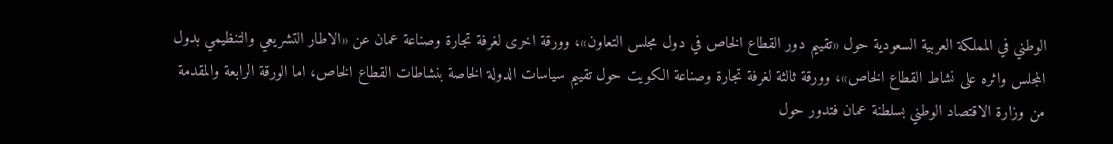الوطني في المملكة العربية السعودية حول «تقييم دور القطاع الخاص في دول مجلس التعاون»، وورقة اخرى لغرفة تجارة وصناعة عمان عن «الاطار التشريعي والتنظيمي بدول المجلس واثره على نشاط القطاع الخاص»، وورقة ثالثة لغرفة تجارة وصناعة الكويت حول تقييم سياسات الدولة الخاصة بنشاطات القطاع الخاص، اما الورقة الرابعة والمقدمة من وزارة الاقتصاد الوطني بسلطنة عمان فتدور حول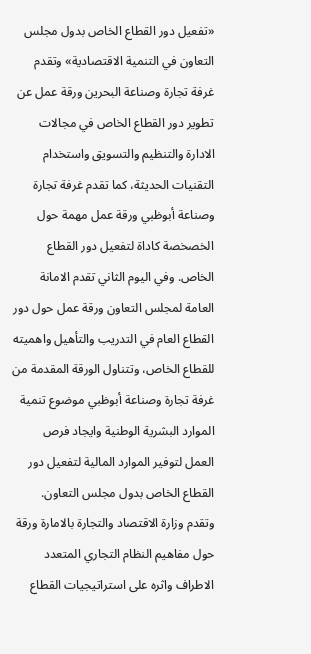«تفعيل دور القطاع الخاص بدول مجلس التعاون في التنمية الاقتصادية» وتقدم غرفة تجارة وصناعة البحرين ورقة عمل عن تطوير دور القطاع الخاص في مجالات الادارة والتنظيم والتسويق واستخدام التقنيات الحديثة، كما تقدم غرفة تجارة وصناعة أبوظبي ورقة عمل مهمة حول الخصخصة كاداة لتفعيل دور القطاع الخاص. وفي اليوم الثاني تقدم الامانة العامة لمجلس التعاون ورقة عمل حول دور القطاع العام في التدريب والتأهيل واهميته للقطاع الخاص، وتتناول الورقة المقدمة من غرفة تجارة وصناعة أبوظبي موضوع تنمية الموارد البشرية الوطنية وايجاد فرص العمل لتوفير الموارد المالية لتفعيل دور القطاع الخاص بدول مجلس التعاون. وتقدم وزارة الاقتصاد والتجارة بالامارة ورقة حول مفاهيم النظام التجاري المتعدد الاطراف واثره على استراتيجيات القطاع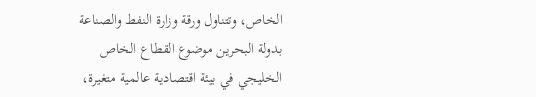الخاص، وتتناول ورقة وزارة النفط والصناعة بدولة البحرين موضوع القطاع الخاص الخليجي في بيئة اقتصادية عالمية متغيرة،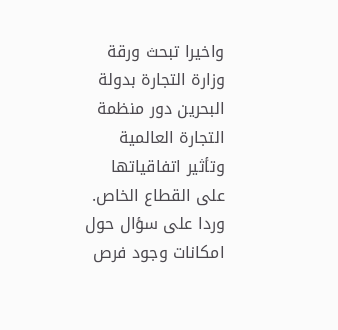واخيرا تبحث ورقة وزارة التجارة بدولة البحرين دور منظمة التجارة العالمية وتأثير اتفاقياتها على القطاع الخاص. وردا على سؤال حول امكانات وجود فرص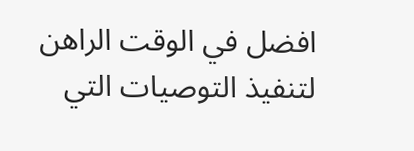افضل في الوقت الراهن لتنفيذ التوصيات التي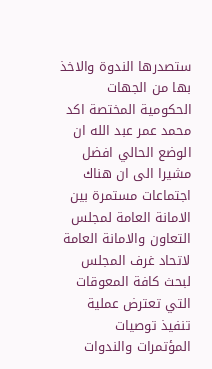ستصدرها الندوة والاخذ بها من الجهات الحكومية المختصة اكد محمد عمر عبد الله ان الوضع الحالي افضل مشيرا الى ان هناك اجتماعات مستمرة بين الامانة العامة لمجلس التعاون والامانة العامة لاتحاد غرف المجلس لبحث كافة المعوقات التي تعترض عملية تنفيذ توصيات المؤتمرات والندوات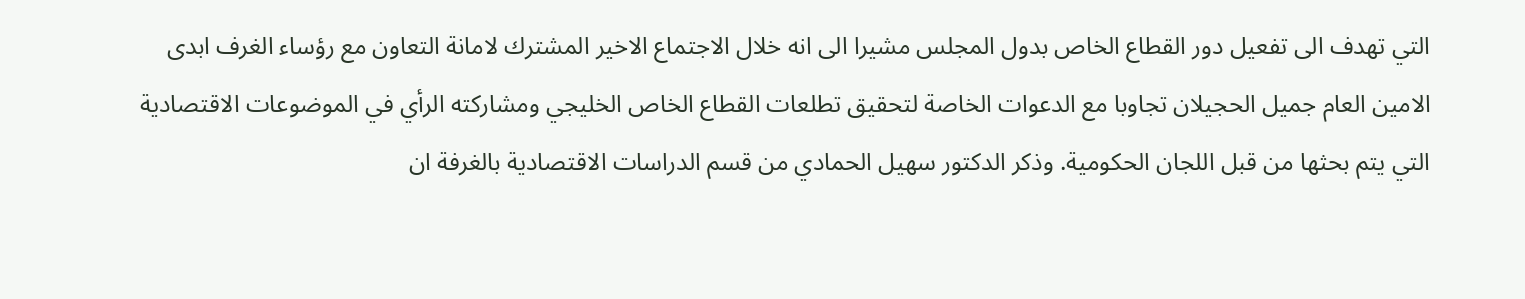التي تهدف الى تفعيل دور القطاع الخاص بدول المجلس مشيرا الى انه خلال الاجتماع الاخير المشترك لامانة التعاون مع رؤساء الغرف ابدى الامين العام جميل الحجيلان تجاوبا مع الدعوات الخاصة لتحقيق تطلعات القطاع الخاص الخليجي ومشاركته الرأي في الموضوعات الاقتصادية التي يتم بحثها من قبل اللجان الحكومية. وذكر الدكتور سهيل الحمادي من قسم الدراسات الاقتصادية بالغرفة ان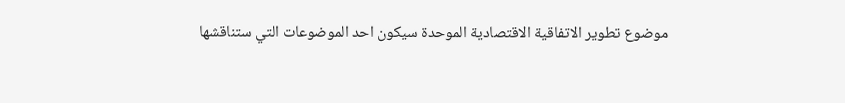موضوع تطوير الاتفاقية الاقتصادية الموحدة سيكون احد الموضوعات التي ستناقشها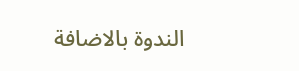الندوة بالاضافة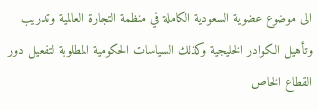الى موضوع عضوية السعودية الكاملة في منظمة التجارة العالمية وتدريب وتأهيل الكوادر الخليجية وكذلك السياسات الحكومية المطلوبة لتفعيل دور القطاع الخاص